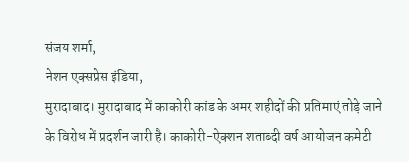संजय शर्मा,
नेशन एक्सप्रेस इंडिया,
मुरादाबाद। मुरादाबाद में काकोरी कांड के अमर शहीदों की प्रतिमाएं तोड़े जाने के विरोध में प्रदर्शन जारी है। काकोरी-ऐक्शन शताब्दी वर्ष आयोजन कमेटी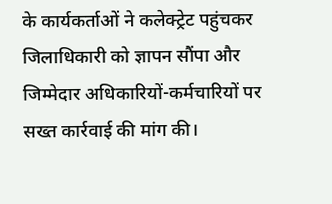के कार्यकर्ताओं ने कलेक्ट्रेट पहुंचकर जिलाधिकारी को ज्ञापन सौंपा और जिम्मेदार अधिकारियों-कर्मचारियों पर सख्त कार्रवाई की मांग की।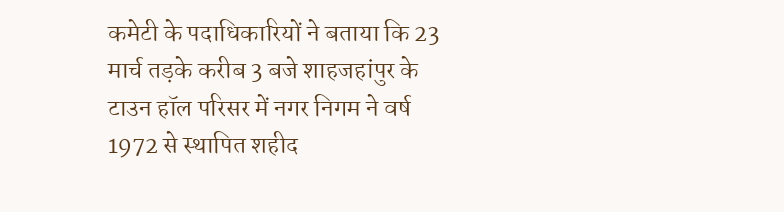कमेटी के पदाधिकारियों ने बताया कि 23 मार्च तड़के करीब 3 बजे शाहजहांपुर के टाउन हॉल परिसर में नगर निगम ने वर्ष 1972 से स्थापित शहीद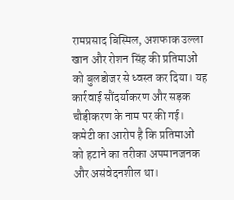रामप्रसाद बिस्मिल, अशफाक उल्ला खान और रोशन सिंह की प्रतिमाओं को बुलडोजर से ध्वस्त कर दिया। यह कार्रवाई सौंदर्याकरण और सड़क चौड़ीकरण के नाम पर की गई।
कमेटी का आरोप है कि प्रतिमाओं को हटाने का तरीका अपमानजनक और असंवेदनशील था।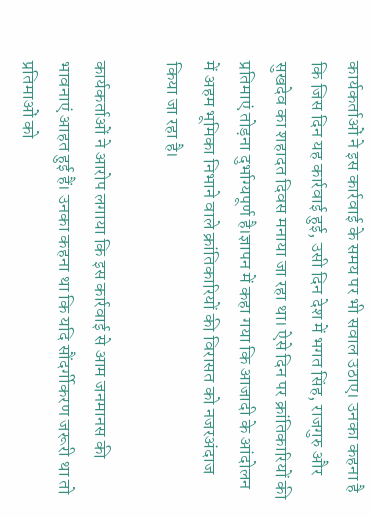कार्यकर्ताओं ने इस कार्रवाई के समय पर भी सवाल उठाए। उनका कहना है कि जिस दिन यह कार्रवाई हुई, उसी दिन देश में भगत सिंह, राजगुरु और सुखदेव का शहादत दिवस मनाया जा रहा था। ऐसे दिन पर क्रांतिकारियों की प्रतिमाएं तोड़ना दुर्भाग्यपूर्ण है।ज्ञापन में कहा गया कि आजादी के आंदोलन में अहम भूमिका निभाने वाले क्रांतिकारियों की विरासत को नजरअंदाज किया जा रहा है।

कार्यकर्ताओं ने आरोप लगाया कि इस कार्रवाई से आम जनमानस की भावनाएं आहत हुई हैं। उनका कहना था कि यदि सौंदर्गीकरण जरूरी था तो प्रतिमाओं को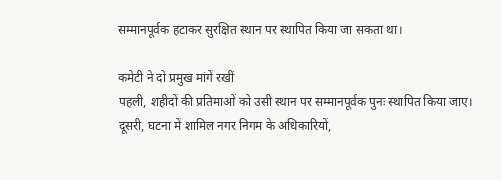सम्मानपूर्वक हटाकर सुरक्षित स्थान पर स्थापित किया जा सकता था।

कमेटी ने दो प्रमुख मांगें रखीं
पहली, शहीदों की प्रतिमाओं को उसी स्थान पर सम्मानपूर्वक पुनः स्थापित किया जाए।
दूसरी, घटना में शामिल नगर निगम के अधिकारियों,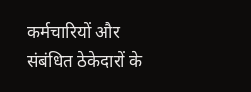कर्मचारियों और संबंधित ठेकेदारों के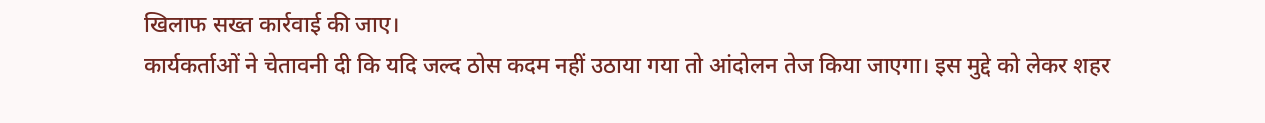खिलाफ सख्त कार्रवाई की जाए।
कार्यकर्ताओं ने चेतावनी दी कि यदि जल्द ठोस कदम नहीं उठाया गया तो आंदोलन तेज किया जाएगा। इस मुद्दे को लेकर शहर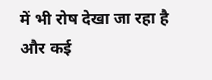में भी रोष देखा जा रहा है और कई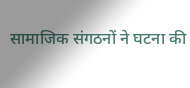सामाजिक संगठनों ने घटना की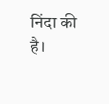निंदा की है।